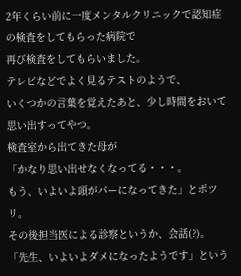2年くらい前に一度メンタルクリニックで認知症の検査をしてもらった病院で
再び検査をしてもらいました。
テレビなどでよく見るテストのようで、
いくつかの言葉を覚えたあと、少し時間をおいて思い出すってやつ。
検査室から出てきた母が
「かなり思い出せなくなってる・・・。
もう、いよいよ頭がパーになってきた」とポツリ。
その後担当医による診察というか、会話(?)。
「先生、いよいよダメになったようです」という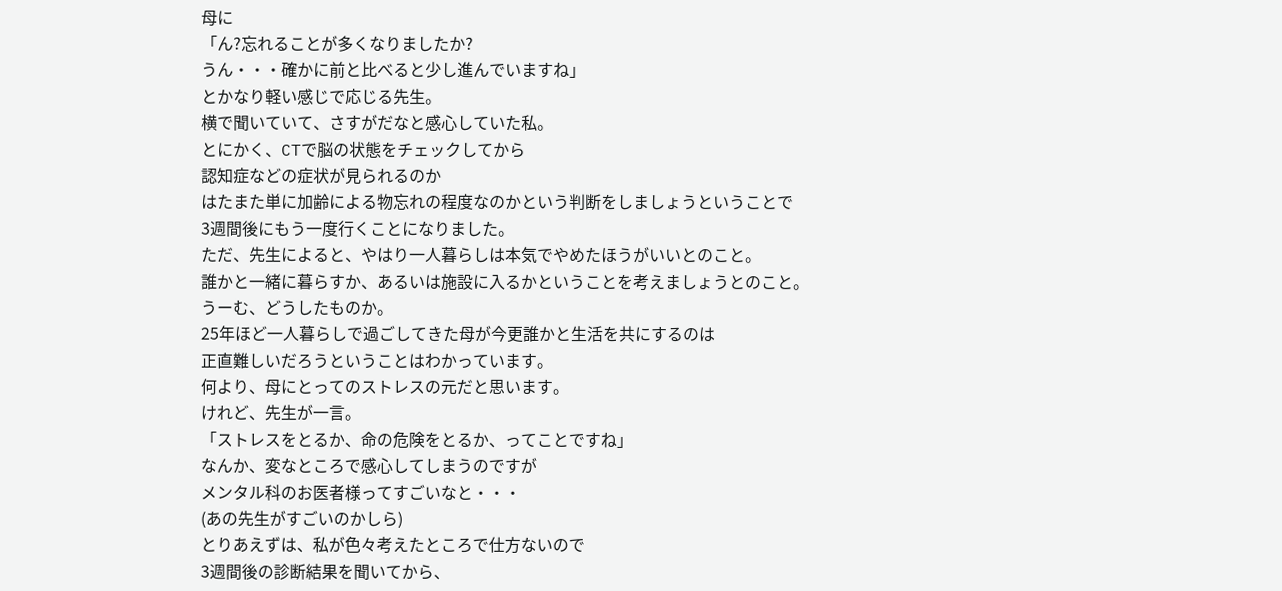母に
「ん?忘れることが多くなりましたか?
うん・・・確かに前と比べると少し進んでいますね」
とかなり軽い感じで応じる先生。
横で聞いていて、さすがだなと感心していた私。
とにかく、CTで脳の状態をチェックしてから
認知症などの症状が見られるのか
はたまた単に加齢による物忘れの程度なのかという判断をしましょうということで
3週間後にもう一度行くことになりました。
ただ、先生によると、やはり一人暮らしは本気でやめたほうがいいとのこと。
誰かと一緒に暮らすか、あるいは施設に入るかということを考えましょうとのこと。
うーむ、どうしたものか。
25年ほど一人暮らしで過ごしてきた母が今更誰かと生活を共にするのは
正直難しいだろうということはわかっています。
何より、母にとってのストレスの元だと思います。
けれど、先生が一言。
「ストレスをとるか、命の危険をとるか、ってことですね」
なんか、変なところで感心してしまうのですが
メンタル科のお医者様ってすごいなと・・・
(あの先生がすごいのかしら)
とりあえずは、私が色々考えたところで仕方ないので
3週間後の診断結果を聞いてから、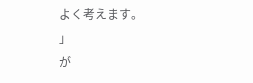よく考えます。
」
が